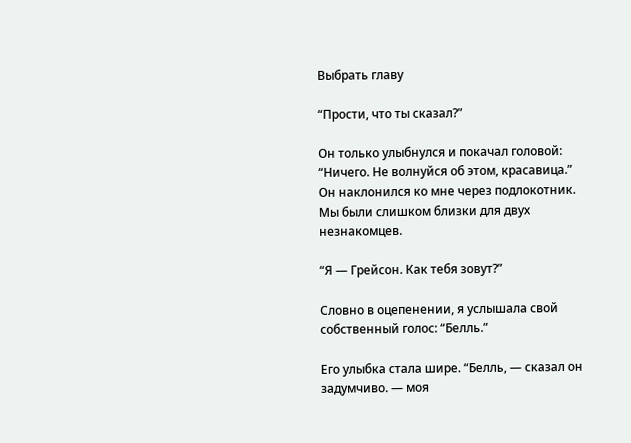Выбрать главу

“Прости, что ты сказал?”

Он только улыбнулся и покачал головой: “Ничего. Не волнуйся об этом, красавица.” Он наклонился ко мне через подлокотник. Мы были слишком близки для двух незнакомцев.

“Я — Грейсон. Как тебя зовут?”

Словно в оцепенении, я услышала свой собственный голос: “Белль.”

Его улыбка стала шире. “Белль, — сказал он задумчиво. — моя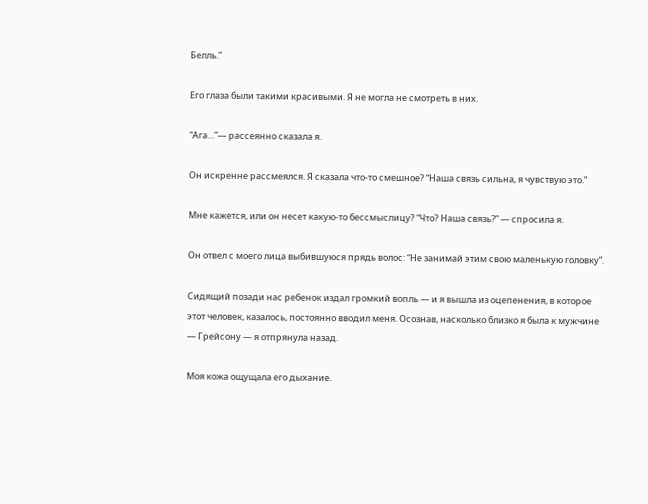Белль.”

Его глаза были такими красивыми. Я не могла не смотреть в них.

“Ага…”— рассеянно сказала я.

Он искренне рассмеялся. Я сказала что-то смешное? “Наша связь сильна, я чувствую это.”

Мне кажется, или он несет какую-то бессмыслицу? “Что? Наша связь?” — спросила я.

Он отвел с моего лица выбившуюся прядь волос: “Не занимай этим свою маленькую головку”.

Сидящий позади нас ребенок издал громкий вопль — и я вышла из оцепенения, в которое этот человек, казалось, постоянно вводил меня. Осознав, насколько близко я была к мужчине — Грейсону — я отпрянула назад.

Моя кожа ощущала его дыхание.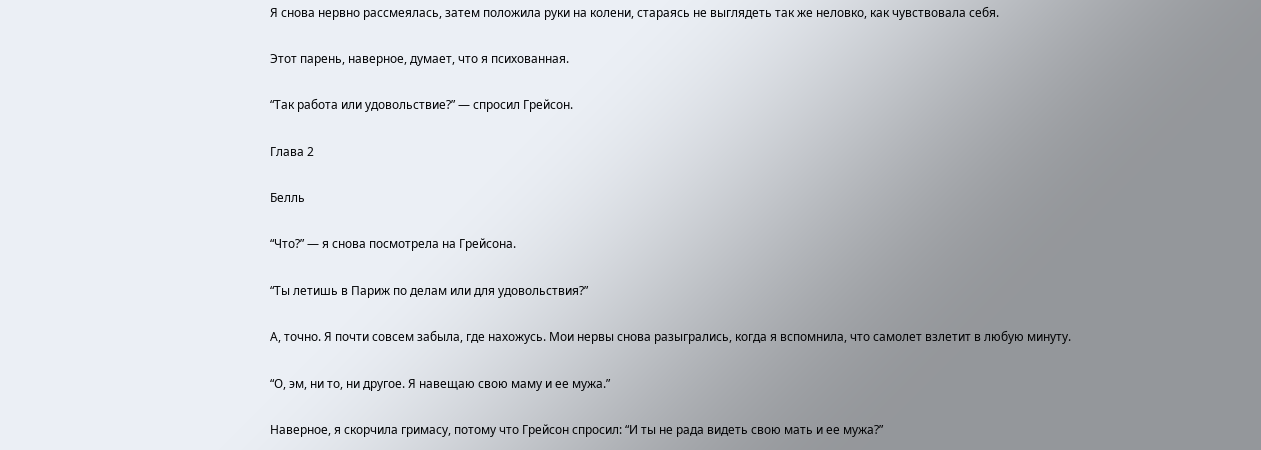Я снова нервно рассмеялась, затем положила руки на колени, стараясь не выглядеть так же неловко, как чувствовала себя.

Этот парень, наверное, думает, что я психованная.

“Так работа или удовольствие?” — спросил Грейсон.

Глава 2

Белль

“Что?” — я снова посмотрела на Грейсона.

“Ты летишь в Париж по делам или для удовольствия?”

А, точно. Я почти совсем забыла, где нахожусь. Мои нервы снова разыгрались, когда я вспомнила, что самолет взлетит в любую минуту.

“О, эм, ни то, ни другое. Я навещаю свою маму и ее мужа.”

Наверное, я скорчила гримасу, потому что Грейсон спросил: “И ты не рада видеть свою мать и ее мужа?”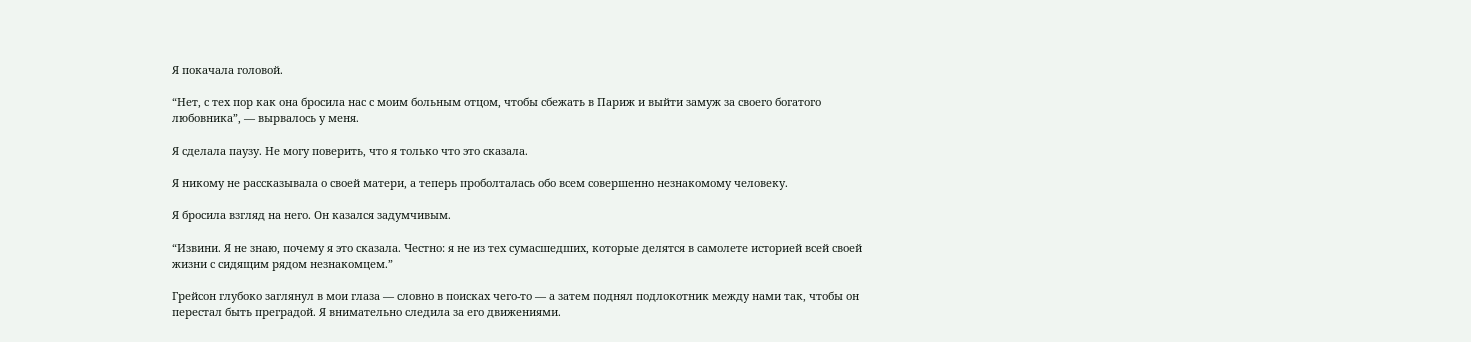Я покачала головой.

“Нет, с тех пор как она бросила нас с моим больным отцом, чтобы сбежать в Париж и выйти замуж за своего богатого любовника”, — вырвалось у меня.

Я сделала паузу. Не могу поверить, что я только что это сказала.

Я никому не рассказывала о своей матери, а теперь проболталась обо всем совершенно незнакомому человеку.

Я бросила взгляд на него. Он казался задумчивым.

“Извини. Я не знаю, почему я это сказала. Честно: я не из тех сумасшедших, которые делятся в самолете историей всей своей жизни с сидящим рядом незнакомцем.”

Грейсон глубоко заглянул в мои глаза — словно в поисках чего-то — а затем поднял подлокотник между нами так, чтобы он перестал быть преградой. Я внимательно следила за его движениями.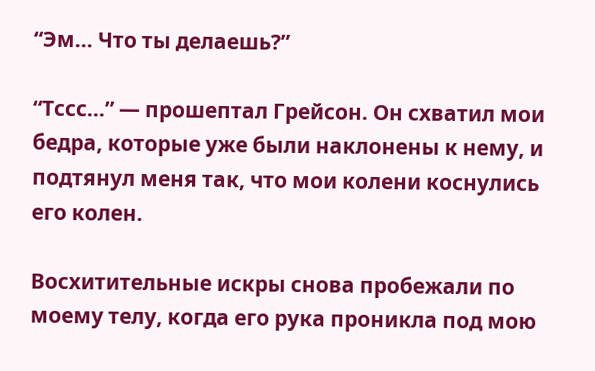“Эм… Что ты делаешь?”

“Тссс…” — прошептал Грейсон. Он схватил мои бедра, которые уже были наклонены к нему, и подтянул меня так, что мои колени коснулись его колен.

Восхитительные искры снова пробежали по моему телу, когда его рука проникла под мою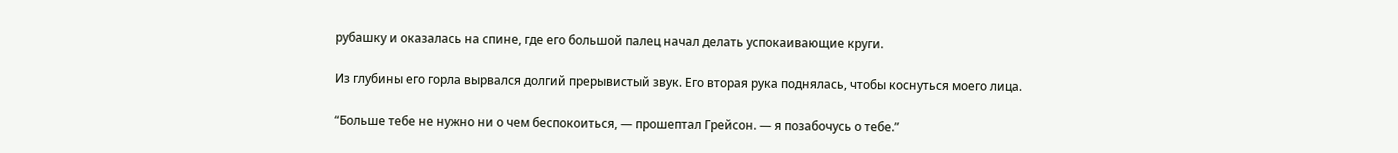рубашку и оказалась на спине, где его большой палец начал делать успокаивающие круги.

Из глубины его горла вырвался долгий прерывистый звук. Его вторая рука поднялась, чтобы коснуться моего лица.

“Больше тебе не нужно ни о чем беспокоиться, — прошептал Грейсон. — я позабочусь о тебе.”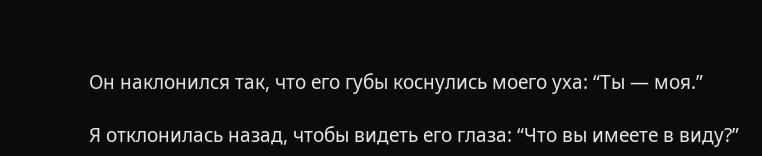Он наклонился так, что его губы коснулись моего уха: “Ты — моя.”

Я отклонилась назад, чтобы видеть его глаза: “Что вы имеете в виду?”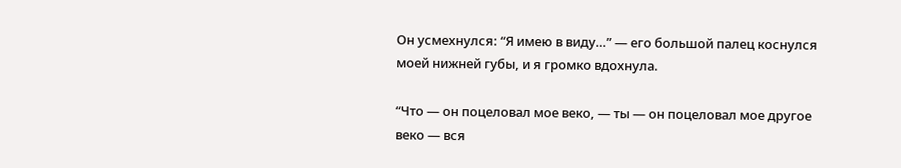Он усмехнулся: “Я имею в виду…” — его большой палец коснулся моей нижней губы, и я громко вдохнула.

“Что — он поцеловал мое веко, — ты — он поцеловал мое другое веко — вся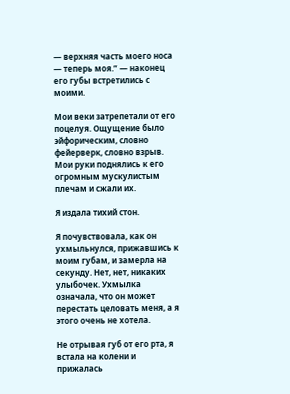— верхняя часть моего носа — теперь моя.” — наконец его губы встретились с моими.

Мои веки затрепетали от его поцелуя. Ощущение было эйфорическим, словно фейерверк, словно взрыв. Мои руки поднялись к его огромным мускулистым плечам и сжали их.

Я издала тихий стон.

Я почувствовала, как он ухмыльнулся, прижавшись к моим губам, и замерла на секунду. Нет, нет, никаких улыбочек. Ухмылка означала, что он может перестать целовать меня, а я этого очень не хотела.

Не отрывая губ от его рта, я встала на колени и прижалась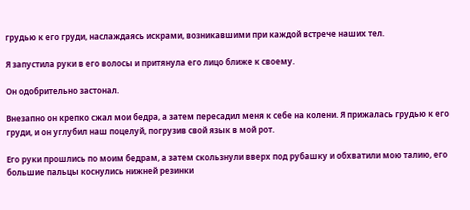грудью к его груди, наслаждаясь искрами, возникавшими при каждой встрече наших тел.

Я запустила руки в его волосы и притянула его лицо ближе к своему.

Он одобрительно застонал.

Внезапно он крепко сжал мои бедра, а затем пересадил меня к себе на колени. Я прижалась грудью к его груди, и он углубил наш поцелуй, погрузив свой язык в мой рот.

Его руки прошлись по моим бедрам, а затем скользнули вверх под рубашку и обхватили мою талию, его большие пальцы коснулись нижней резинки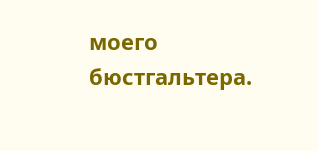моего бюстгальтера.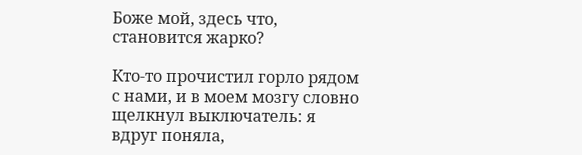Боже мой, здесь что, становится жарко?

Кто-то прочистил горло рядом с нами, и в моем мозгу словно щелкнул выключатель: я вдруг поняла,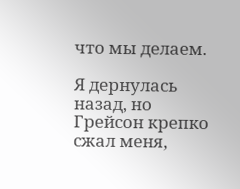что мы делаем.

Я дернулась назад, но Грейсон крепко сжал меня,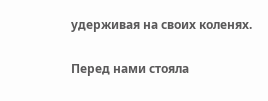удерживая на своих коленях.

Перед нами стояла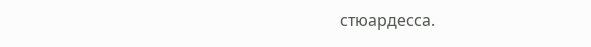стюардесса.